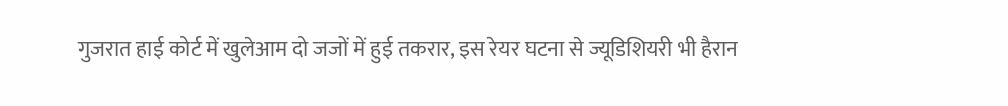गुजरात हाई कोर्ट में खुलेआम दो जजों में हुई तकरार, इस रेयर घटना से ज्यूडिशियरी भी हैरान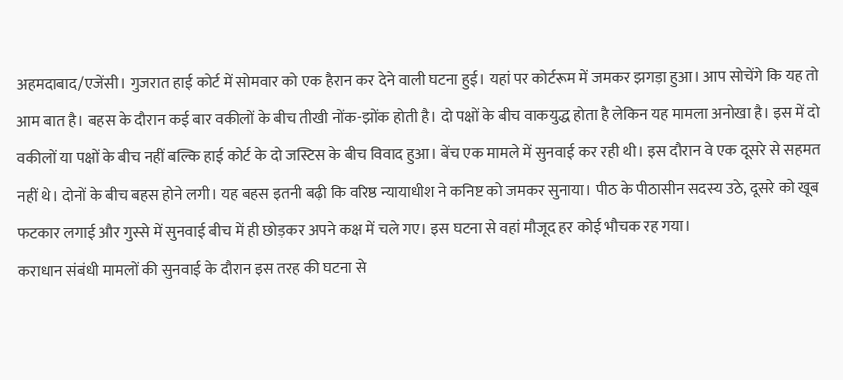अहमदाबाद/एजेंसी। गुजरात हाई कोर्ट में सोमवार को एक हैरान कर देने वाली घटना हुई। यहां पर कोर्टरूम में जमकर झगड़ा हुआ। आप सोचेंगे कि यह तो आम बात है। बहस के दौरान कई बार वकीलों के बीच तीखी नोंक-झोंक होती है। दो पक्षों के बीच वाकयुद्ध होता है लेकिन यह मामला अनोखा है। इस में दो वकीलों या पक्षों के बीच नहीं बल्कि हाई कोर्ट के दो जस्टिस के बीच विवाद हुआ। बेंच एक मामले में सुनवाई कर रही थी। इस दौरान वे एक दूसरे से सहमत नहीं थे। दोनों के बीच बहस होने लगी। यह बहस इतनी बढ़ी कि वरिष्ठ न्यायाधीश ने कनिष्ट को जमकर सुनाया। पीठ के पीठासीन सदस्य उठे, दूसरे को खूब फटकार लगाई और गुस्से में सुनवाई बीच में ही छोड़कर अपने कक्ष में चले गए। इस घटना से वहां मौजूद हर कोई भौचक रह गया।
कराधान संबंधी मामलों की सुनवाई के दौरान इस तरह की घटना से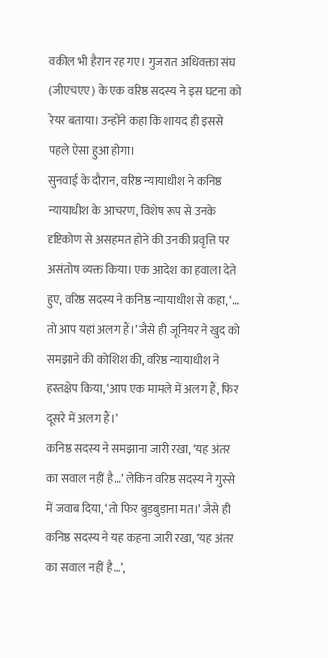वकील भी हैरान रह गए। गुजरात अधिवक्ता संघ (जीएचएए) के एक वरिष्ठ सदस्य ने इस घटना को रेयर बताया। उन्होंने कहा कि शायद ही इससे पहले ऐसा हुआ होगा।
सुनवाई के दौरान, वरिष्ठ न्यायाधीश ने कनिष्ठ न्यायाधीश के आचरण, विशेष रूप से उनके दृष्टिकोण से असहमत होने की उनकी प्रवृत्ति पर असंतोष व्यक्त किया। एक आदेश का हवाला देते हुए, वरिष्ठ सदस्य ने कनिष्ठ न्यायाधीश से कहा, ‘… तो आप यहां अलग हैं।’ जैसे ही जूनियर ने खुद को समझाने की कोशिश की, वरिष्ठ न्यायाधीश ने हस्तक्षेप किया, ‘आप एक मामले में अलग हैं, फिर दूसरे में अलग हैं।’
कनिष्ठ सदस्य ने समझाना जारी रखा, ‘यह अंतर का सवाल नहीं है…’ लेकिन वरिष्ठ सदस्य ने गुस्से में जवाब दिया, ‘तो फिर बुड़बुड़ाना मत।’ जैसे ही कनिष्ठ सदस्य ने यह कहना जारी रखा, ‘यह अंतर का सवाल नहीं है…’,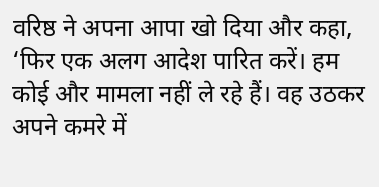वरिष्ठ ने अपना आपा खो दिया और कहा, ‘फिर एक अलग आदेश पारित करें। हम कोई और मामला नहीं ले रहे हैं। वह उठकर अपने कमरे में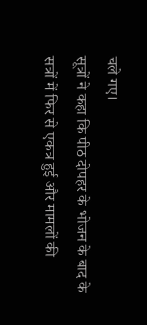चले गए।
सूत्रों ने कहा कि पीठ दोपहर के भोजन के बाद के सत्रों में फिर से एकत्र हुई और मामलों की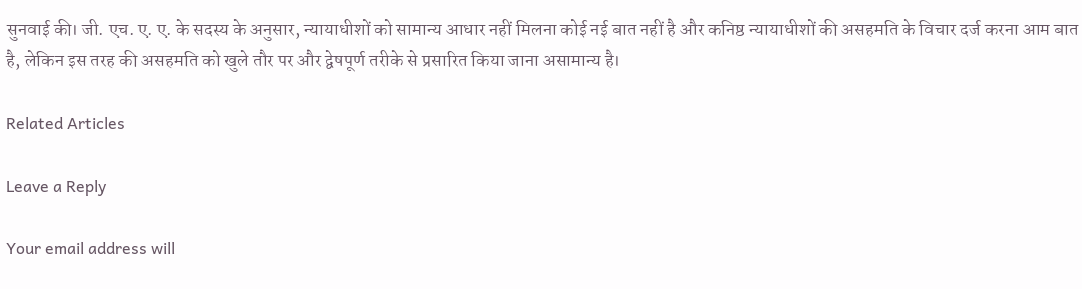सुनवाई की। जी. एच. ए. ए. के सदस्य के अनुसार, न्यायाधीशों को सामान्य आधार नहीं मिलना कोई नई बात नहीं है और कनिष्ठ न्यायाधीशों की असहमति के विचार दर्ज करना आम बात है, लेकिन इस तरह की असहमति को खुले तौर पर और द्वेषपूर्ण तरीके से प्रसारित किया जाना असामान्य है।

Related Articles

Leave a Reply

Your email address will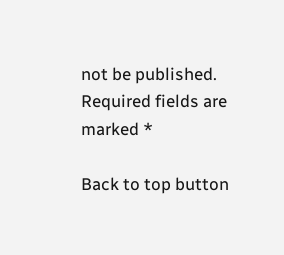not be published. Required fields are marked *

Back to top button